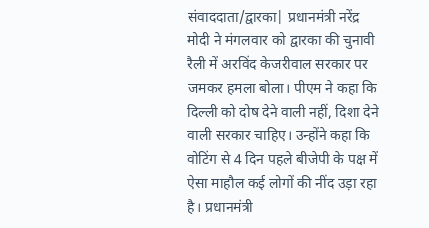संवाददाता/द्वारका| प्रधानमंत्री नरेंद्र मोदी ने मंगलवार को द्वारका की चुनावी रैली में अरविंद केजरीवाल सरकार पर जमकर हमला बोला। पीएम ने कहा कि दिल्ली को दोष देने वाली नहीं, दिशा देने वाली सरकार चाहिए। उन्होंने कहा कि वोटिंग से 4 दिन पहले बीजेपी के पक्ष में ऐसा माहौल कई लोगों की नींद उड़ा रहा है। प्रधानमंत्री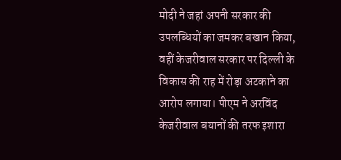मोदी ने जहां अपनी सरकार की उपलब्धियों का जमकर बखान किया, वहीं केजरीवाल सरकार पर दिल्ली के विकास की राह में रोड़ा अटकाने का आरोप लगाया। पीएम ने अरविंद केजरीवाल बयानों की तरफ इशारा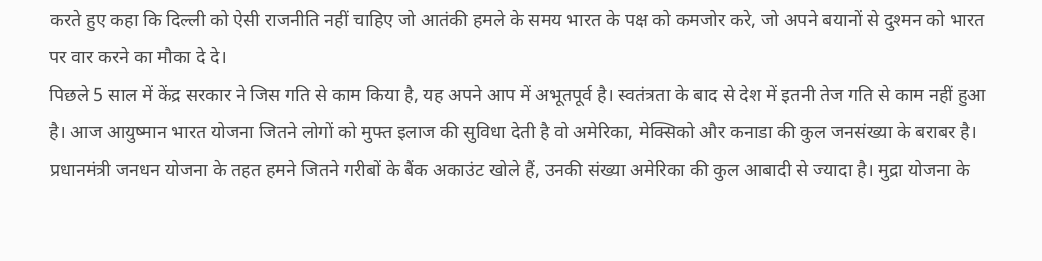करते हुए कहा कि दिल्ली को ऐसी राजनीति नहीं चाहिए जो आतंकी हमले के समय भारत के पक्ष को कमजोर करे, जो अपने बयानों से दुश्मन को भारत पर वार करने का मौका दे दे।
पिछले 5 साल में केंद्र सरकार ने जिस गति से काम किया है, यह अपने आप में अभूतपूर्व है। स्वतंत्रता के बाद से देश में इतनी तेज गति से काम नहीं हुआ है। आज आयुष्मान भारत योजना जितने लोगों को मुफ्त इलाज की सुविधा देती है वो अमेरिका, मेक्सिको और कनाडा की कुल जनसंख्या के बराबर है। प्रधानमंत्री जनधन योजना के तहत हमने जितने गरीबों के बैंक अकाउंट खोले हैं, उनकी संख्या अमेरिका की कुल आबादी से ज्यादा है। मुद्रा योजना के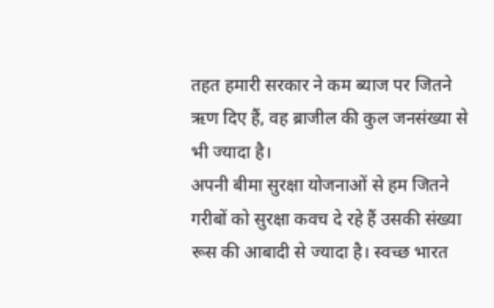तहत हमारी सरकार ने कम ब्याज पर जितने ऋण दिए हैं, वह ब्राजील की कुल जनसंख्या से भी ज्यादा है।
अपनी बीमा सुरक्षा योजनाओं से हम जितने गरीबों को सुरक्षा कवच दे रहे हैं उसकी संख्या रूस की आबादी से ज्यादा है। स्वच्छ भारत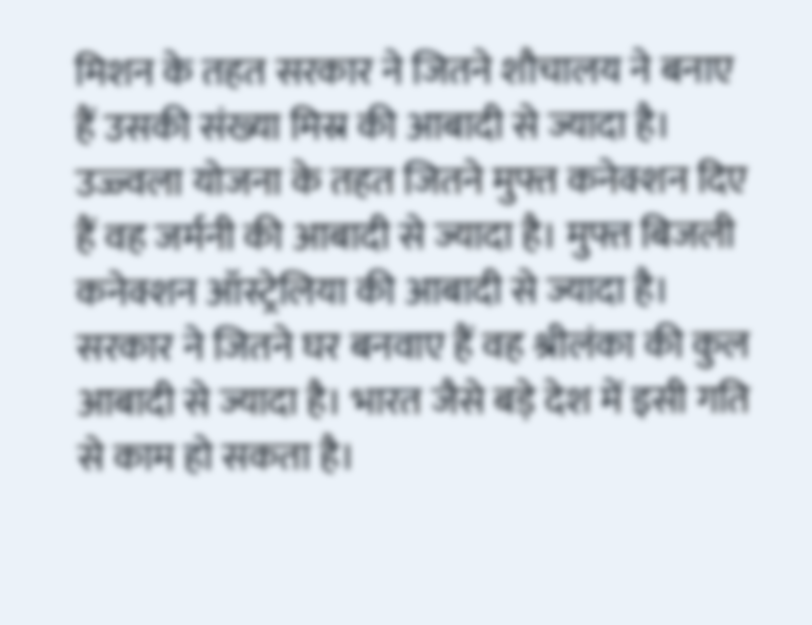मिशन के तहत सरकार ने जितने शौचालय ने बनाए हैं उसकी संख्या मिस्र की आबादी से ज्यादा है। उज्ज्वला योजना के तहत जितने मुफ्त कनेक्शन दिए हैं वह जर्मनी की आबादी से ज्यादा है। मुफ्त बिजली कनेक्शन ऑस्ट्रेलिया की आबादी से ज्यादा है। सरकार ने जितने घर बनवाए हैं वह श्रीलंका की कुल आबादी से ज्यादा है। भारत जैसे बड़े देश में इसी गति से काम हो सकता है।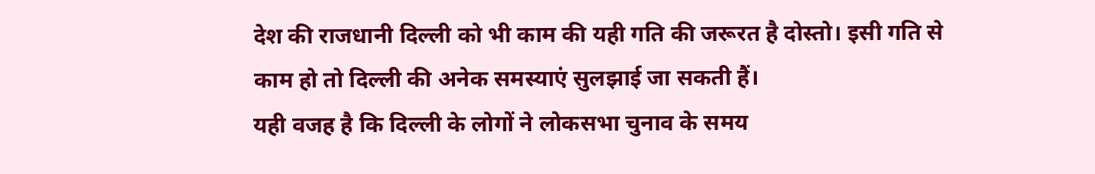देश की राजधानी दिल्ली को भी काम की यही गति की जरूरत है दोस्तो। इसी गति से काम हो तो दिल्ली की अनेक समस्याएं सुलझाई जा सकती हैं।
यही वजह है कि दिल्ली के लोगों ने लोकसभा चुनाव के समय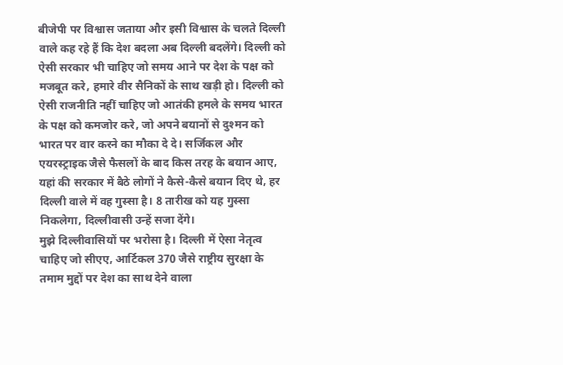बीजेपी पर विश्वास जताया और इसी विश्वास के चलते दिल्ली वाले कह रहे हैं कि देश बदला अब दिल्ली बदलेंगे। दिल्ली को ऐसी सरकार भी चाहिए जो समय आने पर देश के पक्ष को मजबूत करे, हमारे वीर सैनिकों के साथ खड़ी हो। दिल्ली को ऐसी राजनीति नहीं चाहिए जो आतंकी हमले के समय भारत के पक्ष को कमजोर करे, जो अपने बयानों से दुश्मन को भारत पर वार करने का मौका दे दे। सर्जिकल और एयरस्ट्राइक जैसे फैसलों के बाद किस तरह के बयान आए, यहां की सरकार में बैठे लोगों ने कैसे-कैसे बयान दिए थे, हर दिल्ली वाले में वह गुस्सा है। 8 तारीख को यह गुस्सा निकलेगा, दिल्लीवासी उन्हें सजा देंगे।
मुझे दिल्लीवासियों पर भरोसा है। दिल्ली में ऐसा नेतृत्व चाहिए जो सीएए, आर्टिकल 370 जैसे राष्ट्रीय सुरक्षा के तमाम मुद्दों पर देश का साथ देने वाला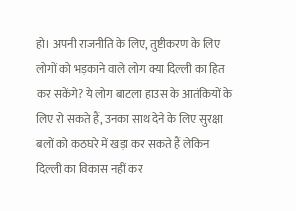हो। अपनी राजनीति के लिए, तुष्टीकरण के लिए लोगों को भड़काने वाले लोग क्या दिल्ली का हित कर सकेंगे? ये लोग बाटला हाउस के आतंकियों के लिए रो सकते हैं, उनका साथ देने के लिए सुरक्षा बलों को कठघरे में खड़ा कर सकते हैं लेकिन दिल्ली का विकास नहीं कर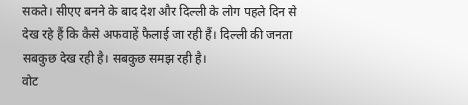सकते। सीएए बनने के बाद देश और दिल्ली के लोग पहले दिन से देख रहे हैं कि कैसे अफवाहें फैलाई जा रही हैं। दिल्ली की जनता सबकुछ देख रही है। सबकुछ समझ रही है।
वोट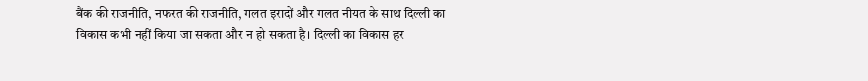बैंक की राजनीति, नफरत की राजनीति, गलत इरादों और गलत नीयत के साथ दिल्ली का विकास कभी नहीं किया जा सकता और न हो सकता है। दिल्ली का विकास हर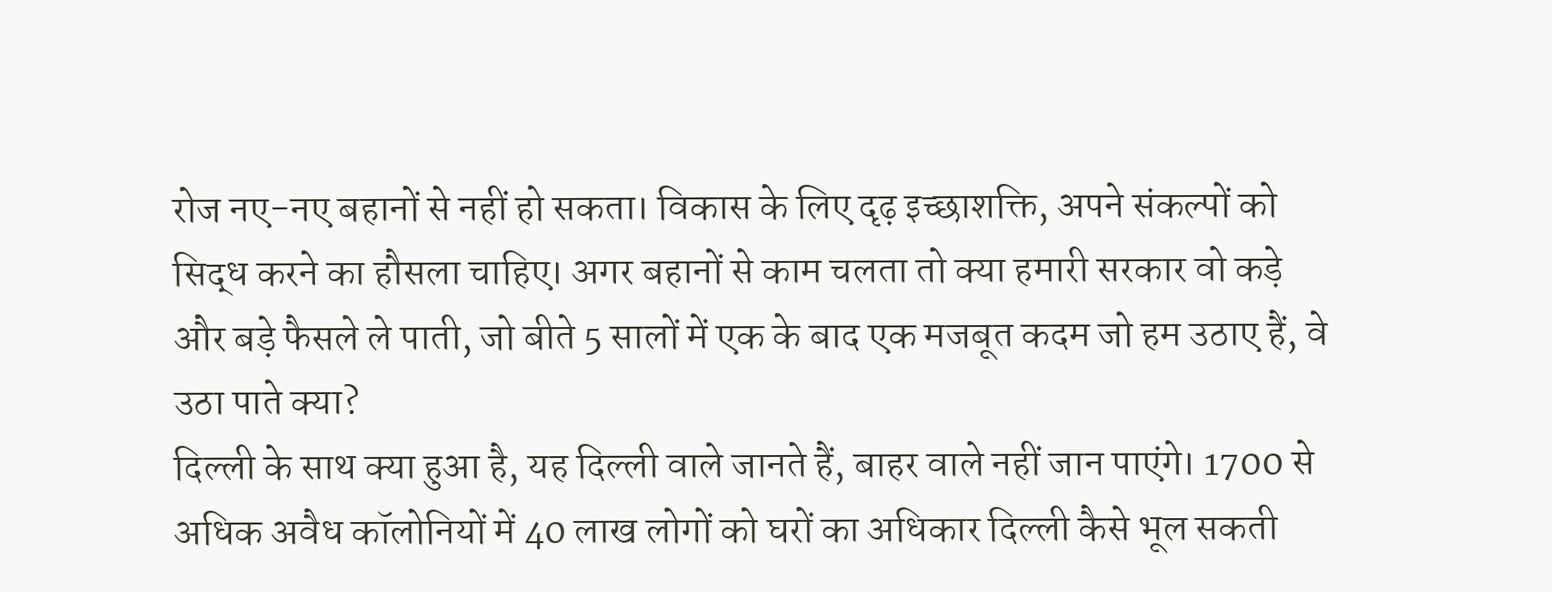रोज नए-नए बहानों से नहीं हो सकता। विकास के लिए दृढ़ इच्छाशक्ति, अपने संकल्पों को सिद्ध करने का हौसला चाहिए। अगर बहानों से काम चलता तो क्या हमारी सरकार वो कड़े और बड़े फैसले ले पाती, जो बीते 5 सालों में एक के बाद एक मजबूत कदम जो हम उठाए हैं, वे उठा पाते क्या?
दिल्ली के साथ क्या हुआ है, यह दिल्ली वाले जानते हैं, बाहर वाले नहीं जान पाएंगे। 1700 से अधिक अवैध कॉलोनियों में 40 लाख लोगों को घरों का अधिकार दिल्ली कैसे भूल सकती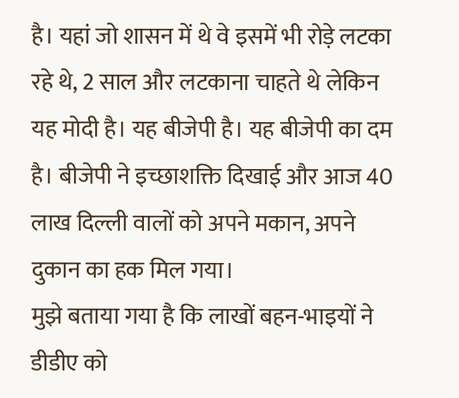है। यहां जो शासन में थे वे इसमें भी रोड़े लटका रहे थे, 2 साल और लटकाना चाहते थे लेकिन यह मोदी है। यह बीजेपी है। यह बीजेपी का दम है। बीजेपी ने इच्छाशक्ति दिखाई और आज 40 लाख दिल्ली वालों को अपने मकान, अपने दुकान का हक मिल गया।
मुझे बताया गया है कि लाखों बहन-भाइयों ने डीडीए को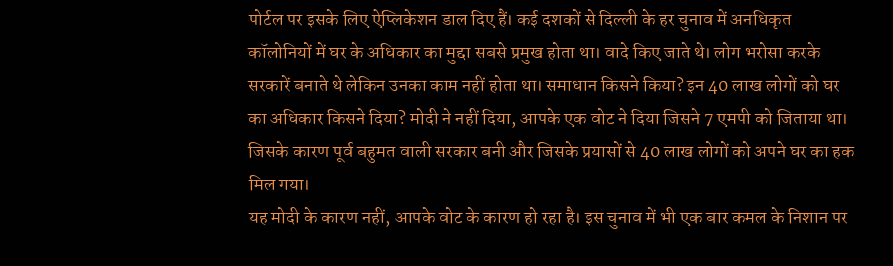पोर्टल पर इसके लिए ऐप्लिकेशन डाल दिए हैं। कई दशकों से दिल्ली के हर चुनाव में अनधिकृत कॉलोनियों में घर के अधिकार का मुद्दा सबसे प्रमुख होता था। वादे किए जाते थे। लोग भरोसा करके सरकारें बनाते थे लेकिन उनका काम नहीं होता था। समाधान किसने किया? इन 40 लाख लोगों को घर का अधिकार किसने दिया? मोदी ने नहीं दिया, आपके एक वोट ने दिया जिसने 7 एमपी को जिताया था। जिसके कारण पूर्व बहुमत वाली सरकार बनी और जिसके प्रयासों से 40 लाख लोगों को अपने घर का हक मिल गया।
यह मोदी के कारण नहीं, आपके वोट के कारण हो रहा है। इस चुनाव में भी एक बार कमल के निशान पर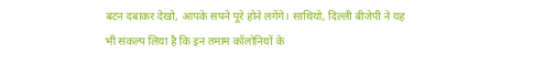बटन दबाकर देखो, आपके सपने पूरे होने लगेंगे। साथियो, दिल्ली बीजेपी ने यह भी संकल्प लिया है कि इन तमाम कॉलोनियों के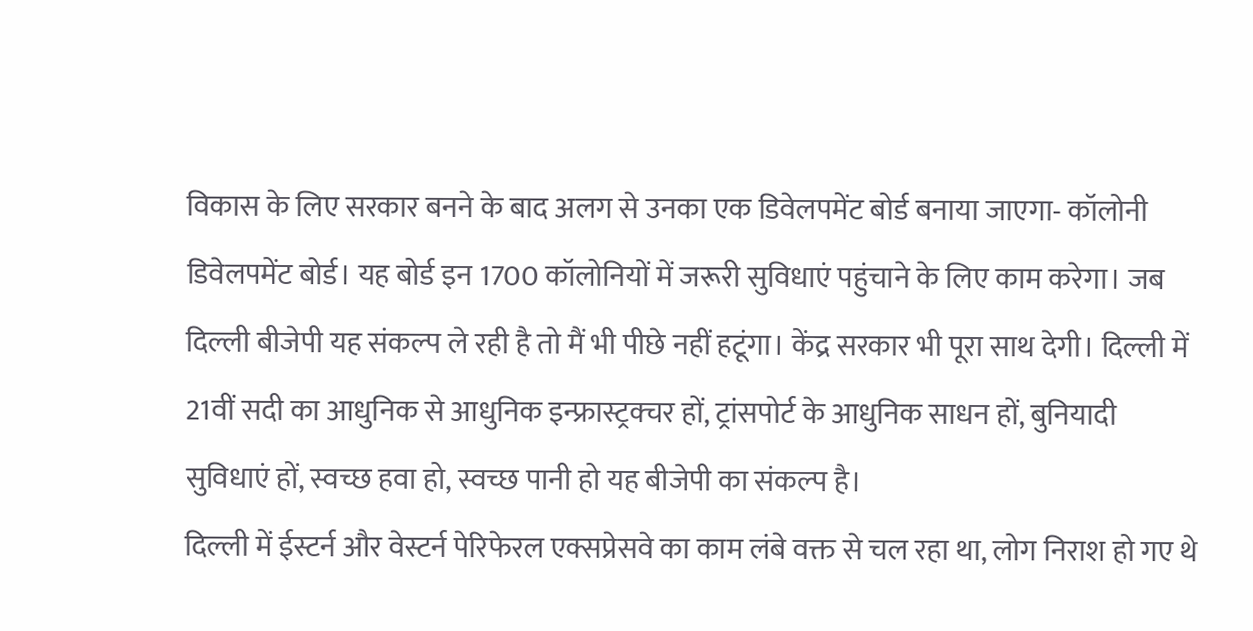विकास के लिए सरकार बनने के बाद अलग से उनका एक डिवेलपमेंट बोर्ड बनाया जाएगा- कॉलोनी डिवेलपमेंट बोर्ड। यह बोर्ड इन 1700 कॉलोनियों में जरूरी सुविधाएं पहुंचाने के लिए काम करेगा। जब दिल्ली बीजेपी यह संकल्प ले रही है तो मैं भी पीछे नहीं हटूंगा। केंद्र सरकार भी पूरा साथ देगी। दिल्ली में 21वीं सदी का आधुनिक से आधुनिक इन्फ्रास्ट्रक्चर हों, ट्रांसपोर्ट के आधुनिक साधन हों, बुनियादी सुविधाएं हों, स्वच्छ हवा हो, स्वच्छ पानी हो यह बीजेपी का संकल्प है।
दिल्ली में ईस्टर्न और वेस्टर्न पेरिफेरल एक्सप्रेसवे का काम लंबे वक्त से चल रहा था, लोग निराश हो गए थे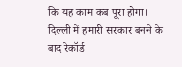कि यह काम कब पूरा होगा। दिल्ली में हमारी सरकार बनने के बाद रेकॉर्ड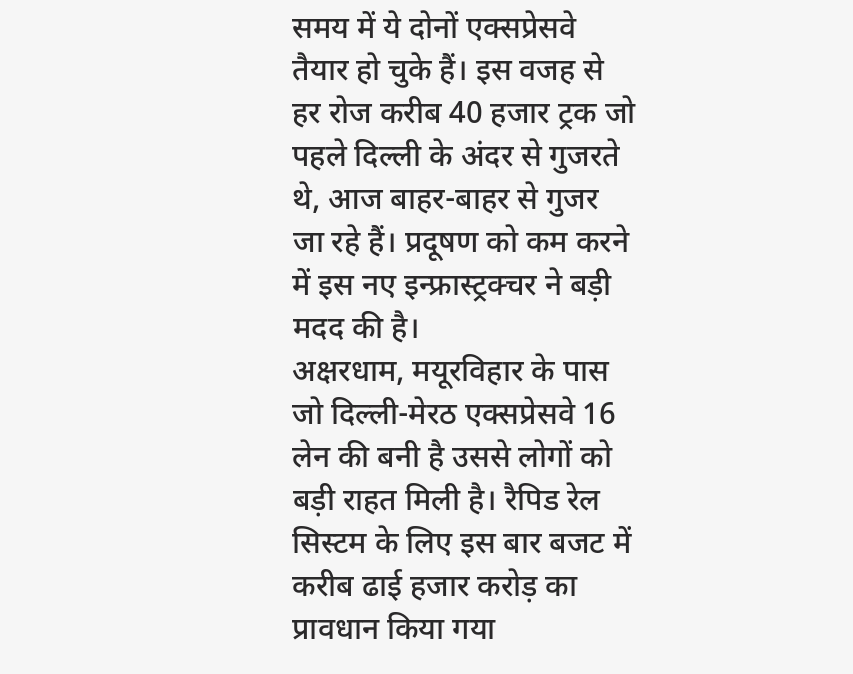समय में ये दोनों एक्सप्रेसवे तैयार हो चुके हैं। इस वजह से हर रोज करीब 40 हजार ट्रक जो पहले दिल्ली के अंदर से गुजरते थे, आज बाहर-बाहर से गुजर जा रहे हैं। प्रदूषण को कम करने में इस नए इन्फ्रास्ट्रक्चर ने बड़ी मदद की है।
अक्षरधाम, मयूरविहार के पास जो दिल्ली-मेरठ एक्सप्रेसवे 16 लेन की बनी है उससे लोगों को बड़ी राहत मिली है। रैपिड रेल सिस्टम के लिए इस बार बजट में करीब ढाई हजार करोड़ का प्रावधान किया गया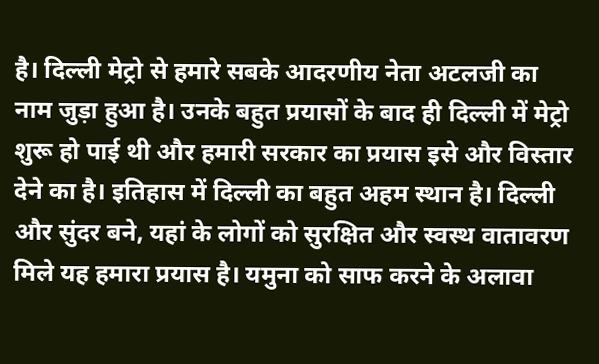है। दिल्ली मेट्रो से हमारे सबके आदरणीय नेता अटलजी का नाम जुड़ा हुआ है। उनके बहुत प्रयासों के बाद ही दिल्ली में मेट्रो शुरू हो पाई थी और हमारी सरकार का प्रयास इसे और विस्तार देने का है। इतिहास में दिल्ली का बहुत अहम स्थान है। दिल्ली और सुंदर बने, यहां के लोगों को सुरक्षित और स्वस्थ वातावरण मिले यह हमारा प्रयास है। यमुना को साफ करने के अलावा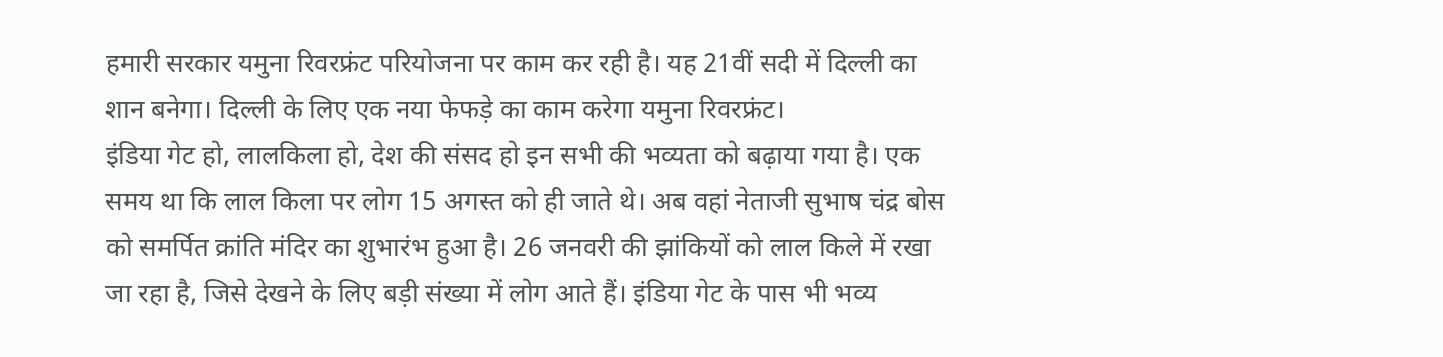हमारी सरकार यमुना रिवरफ्रंट परियोजना पर काम कर रही है। यह 21वीं सदी में दिल्ली का शान बनेगा। दिल्ली के लिए एक नया फेफड़े का काम करेगा यमुना रिवरफ्रंट।
इंडिया गेट हो, लालकिला हो, देश की संसद हो इन सभी की भव्यता को बढ़ाया गया है। एक समय था कि लाल किला पर लोग 15 अगस्त को ही जाते थे। अब वहां नेताजी सुभाष चंद्र बोस को समर्पित क्रांति मंदिर का शुभारंभ हुआ है। 26 जनवरी की झांकियों को लाल किले में रखा जा रहा है, जिसे देखने के लिए बड़ी संख्या में लोग आते हैं। इंडिया गेट के पास भी भव्य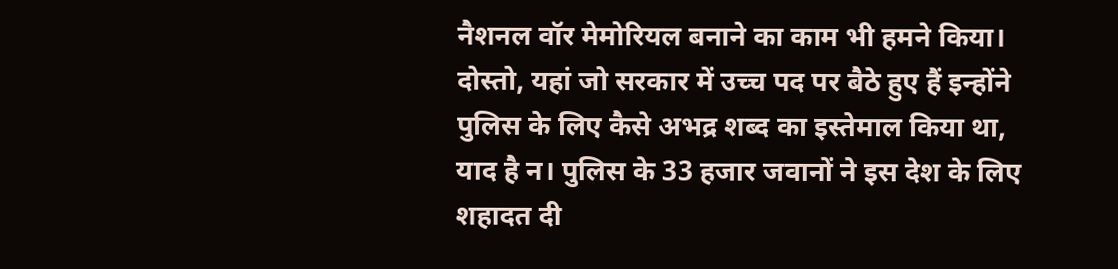नैशनल वॉर मेमोरियल बनाने का काम भी हमने किया।
दोस्तो, यहां जो सरकार में उच्च पद पर बैठे हुए हैं इन्होंने पुलिस के लिए कैसे अभद्र शब्द का इस्तेमाल किया था, याद है न। पुलिस के 33 हजार जवानों ने इस देश के लिए शहादत दी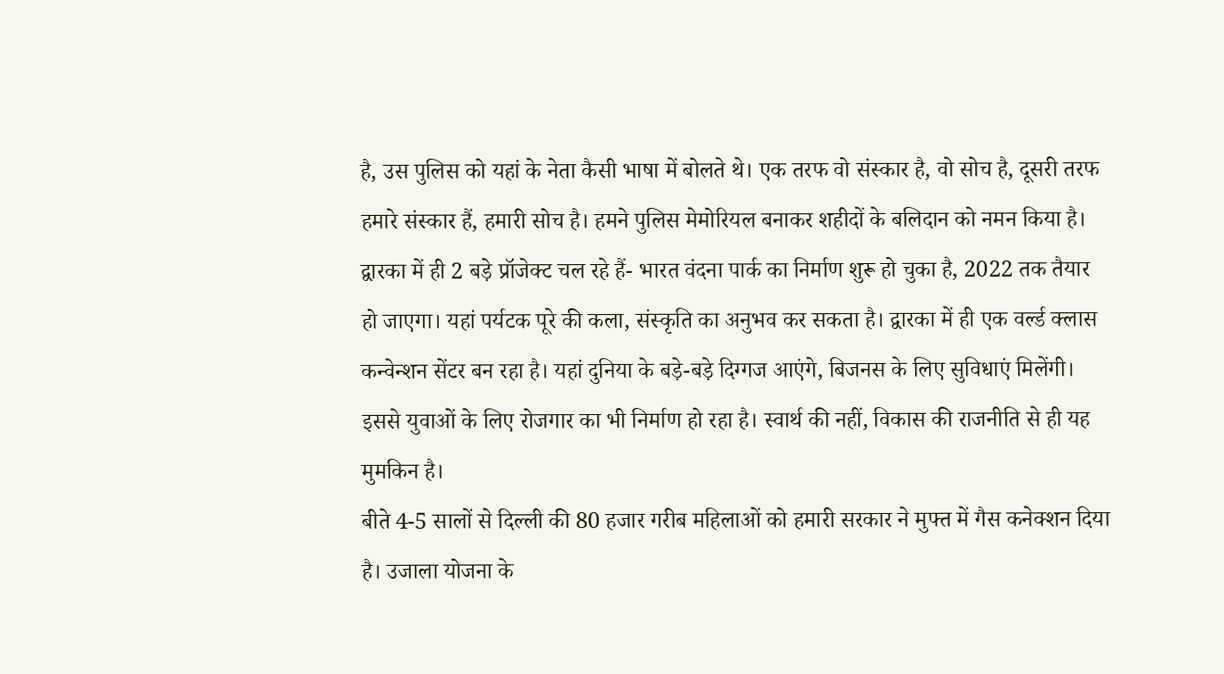है, उस पुलिस को यहां के नेता कैसी भाषा में बोलते थे। एक तरफ वो संस्कार है, वो सोच है, दूसरी तरफ हमारे संस्कार हैं, हमारी सोच है। हमने पुलिस मेमोरियल बनाकर शहीदों के बलिदान को नमन किया है।
द्वारका में ही 2 बड़े प्रॉजेक्ट चल रहे हैं- भारत वंदना पार्क का निर्माण शुरू हो चुका है, 2022 तक तैयार हो जाएगा। यहां पर्यटक पूरे की कला, संस्कृति का अनुभव कर सकता है। द्वारका में ही एक वर्ल्ड क्लास कन्वेन्शन सेंटर बन रहा है। यहां दुनिया के बड़े-बड़े दिग्गज आएंगे, बिजनस के लिए सुविधाएं मिलेंगी। इससे युवाओं के लिए रोजगार का भी निर्माण हो रहा है। स्वार्थ की नहीं, विकास की राजनीति से ही यह मुमकिन है।
बीते 4-5 सालों से दिल्ली की 80 हजार गरीब महिलाओं को हमारी सरकार ने मुफ्त में गैस कनेक्शन दिया है। उजाला योजना के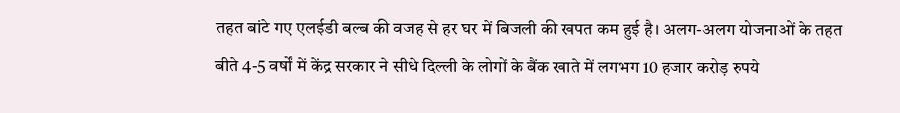तहत बांटे गए एलईडी बल्ब की वजह से हर घर में बिजली की खपत कम हुई है। अलग-अलग योजनाओं के तहत बीते 4-5 वर्षों में केंद्र सरकार ने सीधे दिल्ली के लोगों के बैंक खाते में लगभग 10 हजार करोड़ रुपये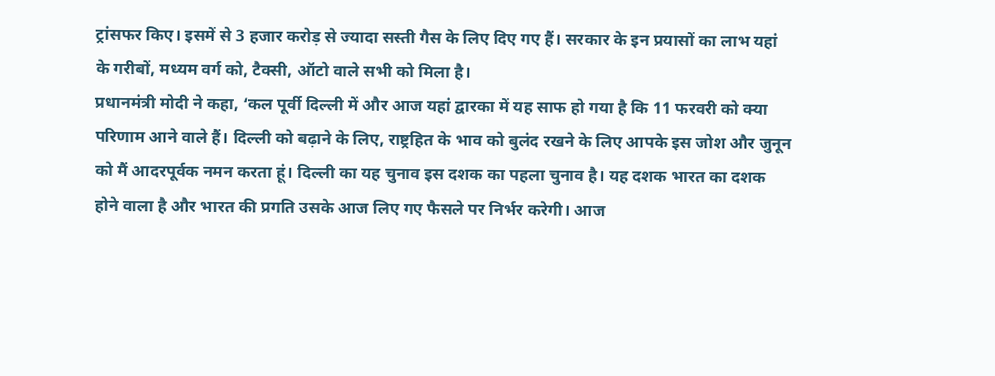ट्रांसफर किए। इसमें से 3 हजार करोड़ से ज्यादा सस्ती गैस के लिए दिए गए हैं। सरकार के इन प्रयासों का लाभ यहां के गरीबों, मध्यम वर्ग को, टैक्सी, ऑटो वाले सभी को मिला है।
प्रधानमंत्री मोदी ने कहा, ‘कल पूर्वी दिल्ली में और आज यहां द्वारका में यह साफ हो गया है कि 11 फरवरी को क्या परिणाम आने वाले हैं। दिल्ली को बढ़ाने के लिए, राष्ट्रहित के भाव को बुलंद रखने के लिए आपके इस जोश और जुनून को मैं आदरपूर्वक नमन करता हूं। दिल्ली का यह चुनाव इस दशक का पहला चुनाव है। यह दशक भारत का दशक होने वाला है और भारत की प्रगति उसके आज लिए गए फैसले पर निर्भर करेगी। आज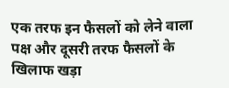एक तरफ इन फैसलों को लेने वाला पक्ष और दूसरी तरफ फैसलों के खिलाफ खड़ा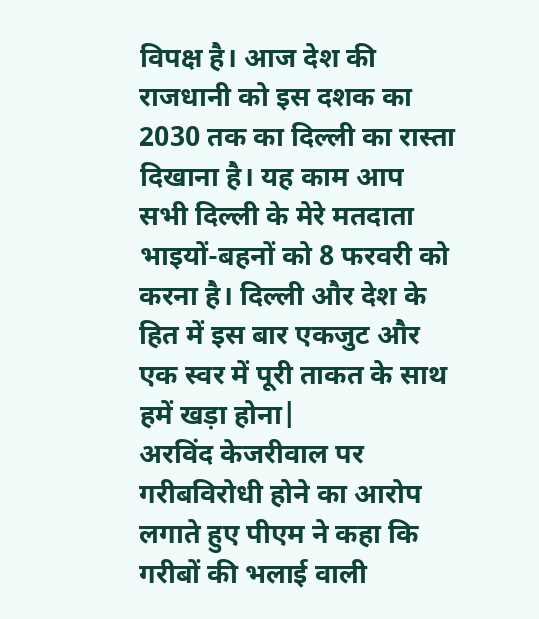विपक्ष है। आज देश की राजधानी को इस दशक का 2030 तक का दिल्ली का रास्ता दिखाना है। यह काम आप सभी दिल्ली के मेरे मतदाता भाइयों-बहनों को 8 फरवरी को करना है। दिल्ली और देश के हित में इस बार एकजुट और एक स्वर में पूरी ताकत के साथ हमें खड़ा होना|
अरविंद केजरीवाल पर गरीबविरोधी होने का आरोप लगाते हुए पीएम ने कहा कि गरीबों की भलाई वाली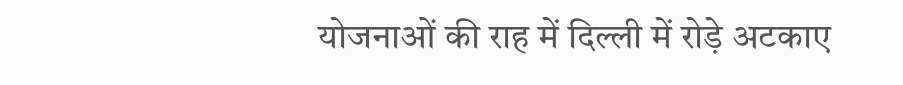योजनाओं की राह में दिल्ली में रोड़े अटकाए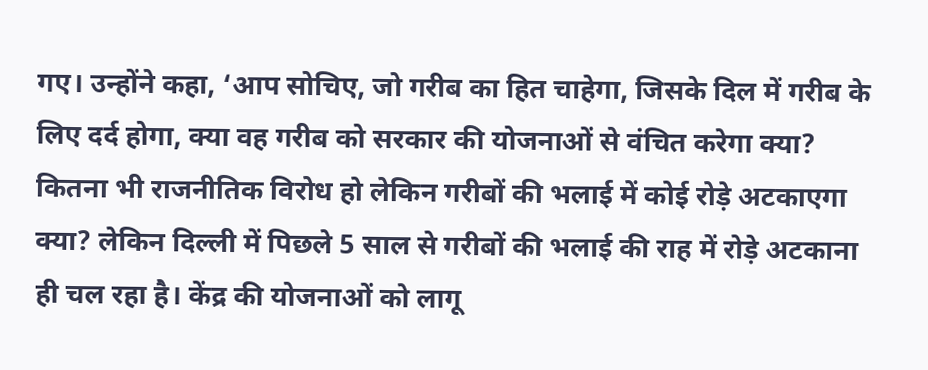गए। उन्होंने कहा, ‘आप सोचिए, जो गरीब का हित चाहेगा, जिसके दिल में गरीब के लिए दर्द होगा, क्या वह गरीब को सरकार की योजनाओं से वंचित करेगा क्या? कितना भी राजनीतिक विरोध हो लेकिन गरीबों की भलाई में कोई रोड़े अटकाएगा क्या? लेकिन दिल्ली में पिछले 5 साल से गरीबों की भलाई की राह में रोड़े अटकाना ही चल रहा है। केंद्र की योजनाओं को लागू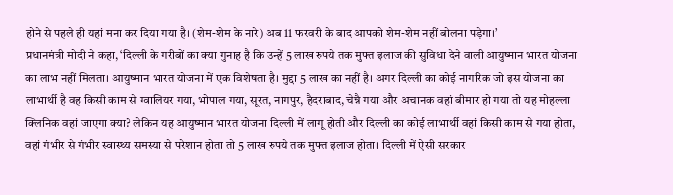होने से पहले ही यहां मना कर दिया गया है। (शेम-शेम के नारे) अब 11 फरवरी के बाद आपको शेम-शेम नहीं बोलना पड़ेगा।’
प्रधानमंत्री मोदी ने कहा, ‘दिल्ली के गरीबों का क्या गुनाह है कि उन्हें 5 लाख रुपये तक मुफ्त इलाज की सुविधा देने वाली आयुष्मान भारत योजना का लाभ नहीं मिलता। आयुष्मान भारत योजना में एक विशेषता है। मुद्दा 5 लाख का नहीं है। अगर दिल्ली का कोई नागरिक जो इस योजना का लाभार्थी है वह किसी काम से ग्वालियर गया, भोपाल गया, सूरत, नागपुर, हैदराबाद, चेन्नै गया और अचानक वहां बीमार हो गया तो यह मोहल्ला क्लिनिक वहां जाएगा क्या? लेकिन यह आयुष्मान भारत योजना दिल्ली में लागू होती और दिल्ली का कोई लाभार्थी वहां किसी काम से गया होता, वहां गंभीर से गंभीर स्वास्थ्य समस्या से परेशान होता तो 5 लाख रुपये तक मुफ्त इलाज होता। दिल्ली में ऐसी सरकार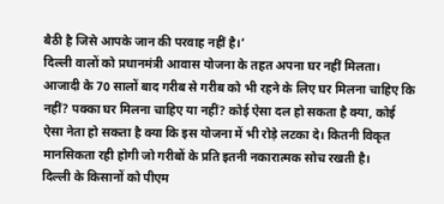बैठी है जिसे आपके जान की परवाह नहीं है।’
दिल्ली वालों को प्रधानमंत्री आवास योजना के तहत अपना घर नहीं मिलता। आजादी के 70 सालों बाद गरीब से गरीब को भी रहने के लिए घर मिलना चाहिए कि नहीं? पक्का घर मिलना चाहिए या नहीं? कोई ऐसा दल हो सकता है क्या, कोई ऐसा नेता हो सकता है क्या कि इस योजना में भी रोड़े लटका दे। कितनी विकृत मानसिकता रही होगी जो गरीबों के प्रति इतनी नकारात्मक सोच रखती है।
दिल्ली के किसानों को पीएम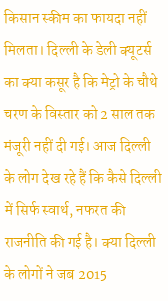किसान स्कीम का फायदा नहीं मिलता। दिल्ली के डेली क्यूटर्स का क्या कसूर है कि मेट्रो के चौथे चरण के विस्तार को 2 साल तक मंजूरी नहीं दी गई। आज दिल्ली के लोग देख रहे हैं कि कैसे दिल्ली में सिर्फ स्वार्थ, नफरत की राजनीति की गई है। क्या दिल्ली के लोगों ने जब 2015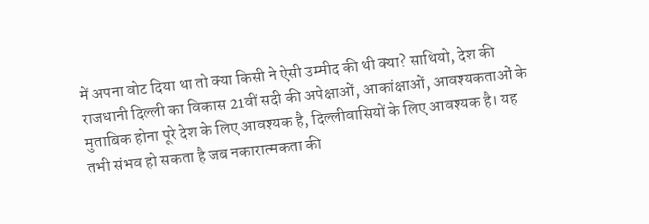में अपना वोट दिया था तो क्या किसी ने ऐसी उम्मीद की थी क्या? साथियो, देश की राजधानी दिल्ली का विकास 21वीं सदी की अपेक्षाओं, आकांक्षाओं, आवश्यकताओं के मुताबिक होना पूरे देश के लिए आवश्यक है, दिल्लीवासियों के लिए आवश्यक है। यह तभी संभव हो सकता है जब नकारात्मकता की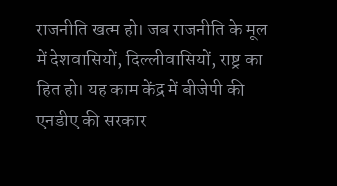राजनीति खत्म हो। जब राजनीति के मूल में देशवासियों, दिल्लीवासियों, राष्ट्र का हित हो। यह काम केंद्र में बीजेपी की एनडीए की सरकार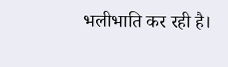भलीभाति कर रही है।